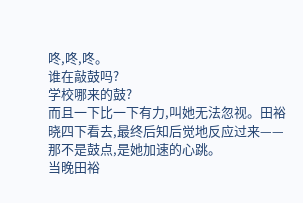咚,咚,咚。
谁在敲鼓吗?
学校哪来的鼓?
而且一下比一下有力,叫她无法忽视。田裕晓四下看去,最终后知后觉地反应过来——
那不是鼓点,是她加速的心跳。
当晚田裕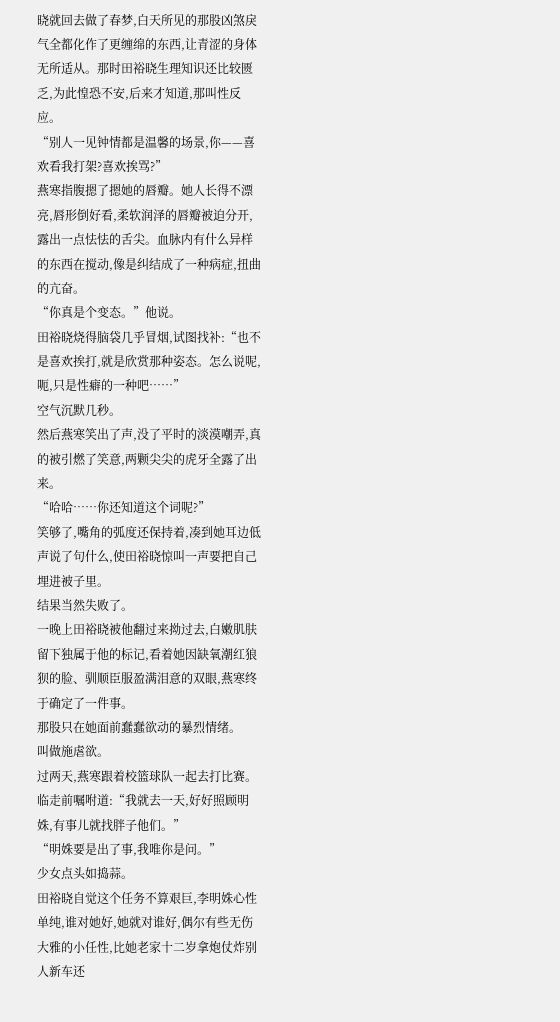晓就回去做了春梦,白天所见的那股凶煞戾气全都化作了更缠绵的东西,让青涩的身体无所适从。那时田裕晓生理知识还比较匮乏,为此惶恐不安,后来才知道,那叫性反应。
“别人一见钟情都是温馨的场景,你——喜欢看我打架?喜欢挨骂?”
燕寒指腹摁了摁她的唇瓣。她人长得不漂亮,唇形倒好看,柔软润泽的唇瓣被迫分开,露出一点怯怯的舌尖。血脉内有什么异样的东西在搅动,像是纠结成了一种病症,扭曲的亢奋。
“你真是个变态。”他说。
田裕晓烧得脑袋几乎冒烟,试图找补:“也不是喜欢挨打,就是欣赏那种姿态。怎么说呢,呃,只是性癖的一种吧……”
空气沉默几秒。
然后燕寒笑出了声,没了平时的淡漠嘲弄,真的被引燃了笑意,两颗尖尖的虎牙全露了出来。
“哈哈……你还知道这个词呢?”
笑够了,嘴角的弧度还保持着,凑到她耳边低声说了句什么,使田裕晓惊叫一声要把自己埋进被子里。
结果当然失败了。
一晚上田裕晓被他翻过来拗过去,白嫩肌肤留下独属于他的标记,看着她因缺氧潮红狼狈的脸、驯顺臣服盈满泪意的双眼,燕寒终于确定了一件事。
那股只在她面前蠢蠢欲动的暴烈情绪。
叫做施虐欲。
过两天,燕寒跟着校篮球队一起去打比赛。临走前嘱咐道:“我就去一天,好好照顾明姝,有事儿就找胖子他们。”
“明姝要是出了事,我唯你是问。”
少女点头如捣蒜。
田裕晓自觉这个任务不算艰巨,李明姝心性单纯,谁对她好,她就对谁好,偶尔有些无伤大雅的小任性,比她老家十二岁拿炮仗炸别人新车还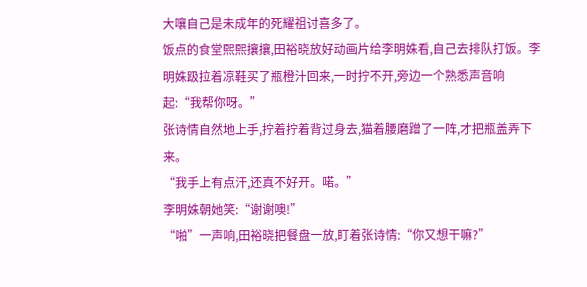大嚷自己是未成年的死耀祖讨喜多了。
饭点的食堂熙熙攘攘,田裕晓放好动画片给李明姝看,自己去排队打饭。李明姝趿拉着凉鞋买了瓶橙汁回来,一时拧不开,旁边一个熟悉声音响起:“我帮你呀。”
张诗情自然地上手,拧着拧着背过身去,猫着腰磨蹭了一阵,才把瓶盖弄下来。
“我手上有点汗,还真不好开。喏。”
李明姝朝她笑:“谢谢噢!”
“啪”一声响,田裕晓把餐盘一放,盯着张诗情:“你又想干嘛?”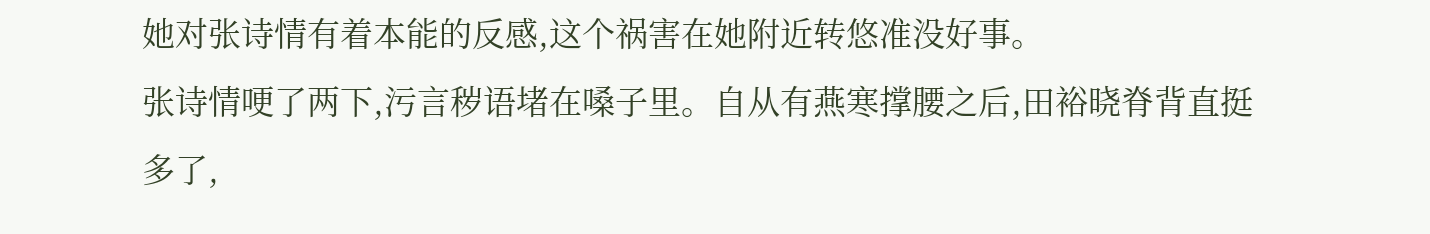她对张诗情有着本能的反感,这个祸害在她附近转悠准没好事。
张诗情哽了两下,污言秽语堵在嗓子里。自从有燕寒撑腰之后,田裕晓脊背直挺多了,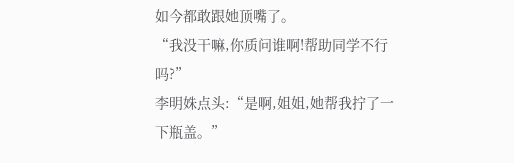如今都敢跟她顶嘴了。
“我没干嘛,你质问谁啊!帮助同学不行吗?”
李明姝点头:“是啊,姐姐,她帮我拧了一下瓶盖。”